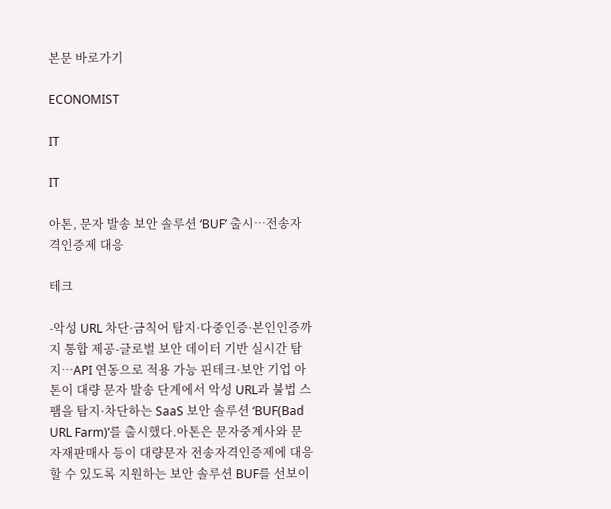본문 바로가기

ECONOMIST

IT

IT

아톤, 문자 발송 보안 솔루션 ‘BUF’ 출시…전송자격인증제 대응

테크

-악성 URL 차단·금칙어 탐지·다중인증·본인인증까지 통합 제공-글로벌 보안 데이터 기반 실시간 탐지…API 연동으로 적용 가능 핀테크·보안 기업 아톤이 대량 문자 발송 단계에서 악성 URL과 불법 스팸을 탐지·차단하는 SaaS 보안 솔루션 ‘BUF(Bad URL Farm)’를 출시했다.아톤은 문자중계사와 문자재판매사 등이 대량문자 전송자격인증제에 대응할 수 있도록 지원하는 보안 솔루션 BUF를 선보이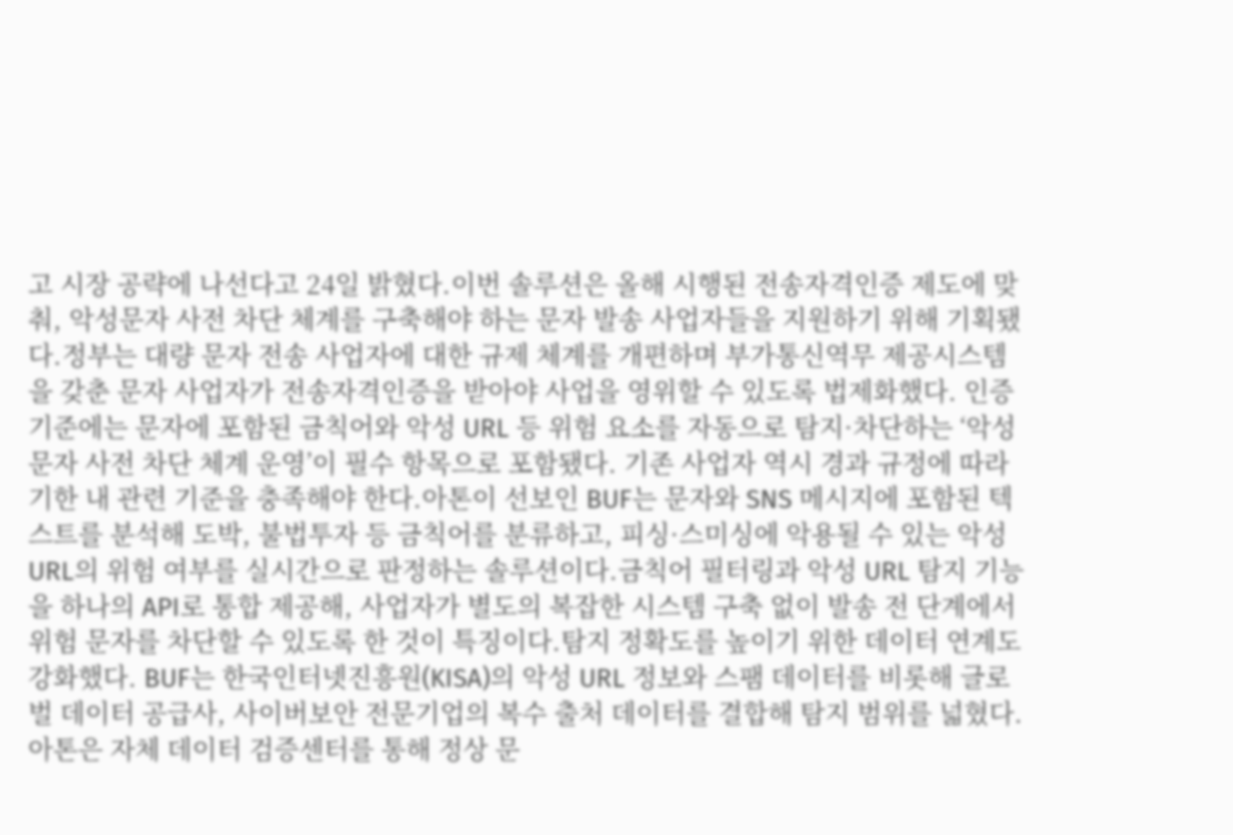고 시장 공략에 나선다고 24일 밝혔다.이번 솔루션은 올해 시행된 전송자격인증 제도에 맞춰, 악성문자 사전 차단 체계를 구축해야 하는 문자 발송 사업자들을 지원하기 위해 기획됐다.정부는 대량 문자 전송 사업자에 대한 규제 체계를 개편하며 부가통신역무 제공시스템을 갖춘 문자 사업자가 전송자격인증을 받아야 사업을 영위할 수 있도록 법제화했다. 인증 기준에는 문자에 포함된 금칙어와 악성 URL 등 위험 요소를 자동으로 탐지·차단하는 ‘악성문자 사전 차단 체계 운영’이 필수 항목으로 포함됐다. 기존 사업자 역시 경과 규정에 따라 기한 내 관련 기준을 충족해야 한다.아톤이 선보인 BUF는 문자와 SNS 메시지에 포함된 텍스트를 분석해 도박, 불법투자 등 금칙어를 분류하고, 피싱·스미싱에 악용될 수 있는 악성 URL의 위험 여부를 실시간으로 판정하는 솔루션이다.금칙어 필터링과 악성 URL 탐지 기능을 하나의 API로 통합 제공해, 사업자가 별도의 복잡한 시스템 구축 없이 발송 전 단계에서 위험 문자를 차단할 수 있도록 한 것이 특징이다.탐지 정확도를 높이기 위한 데이터 연계도 강화했다. BUF는 한국인터넷진흥원(KISA)의 악성 URL 정보와 스팸 데이터를 비롯해 글로벌 데이터 공급사, 사이버보안 전문기업의 복수 출처 데이터를 결합해 탐지 범위를 넓혔다. 아톤은 자체 데이터 검증센터를 통해 정상 문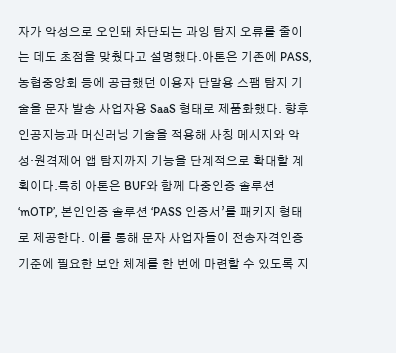자가 악성으로 오인돼 차단되는 과잉 탐지 오류를 줄이는 데도 초점을 맞췄다고 설명했다.아톤은 기존에 PASS, 농협중앙회 등에 공급했던 이용자 단말용 스팸 탐지 기술을 문자 발송 사업자용 SaaS 형태로 제품화했다. 향후 인공지능과 머신러닝 기술을 적용해 사칭 메시지와 악성·원격제어 앱 탐지까지 기능을 단계적으로 확대할 계획이다.특히 아톤은 BUF와 함께 다중인증 솔루션 ‘mOTP’, 본인인증 솔루션 ‘PASS 인증서’를 패키지 형태로 제공한다. 이를 통해 문자 사업자들이 전송자격인증 기준에 필요한 보안 체계를 한 번에 마련할 수 있도록 지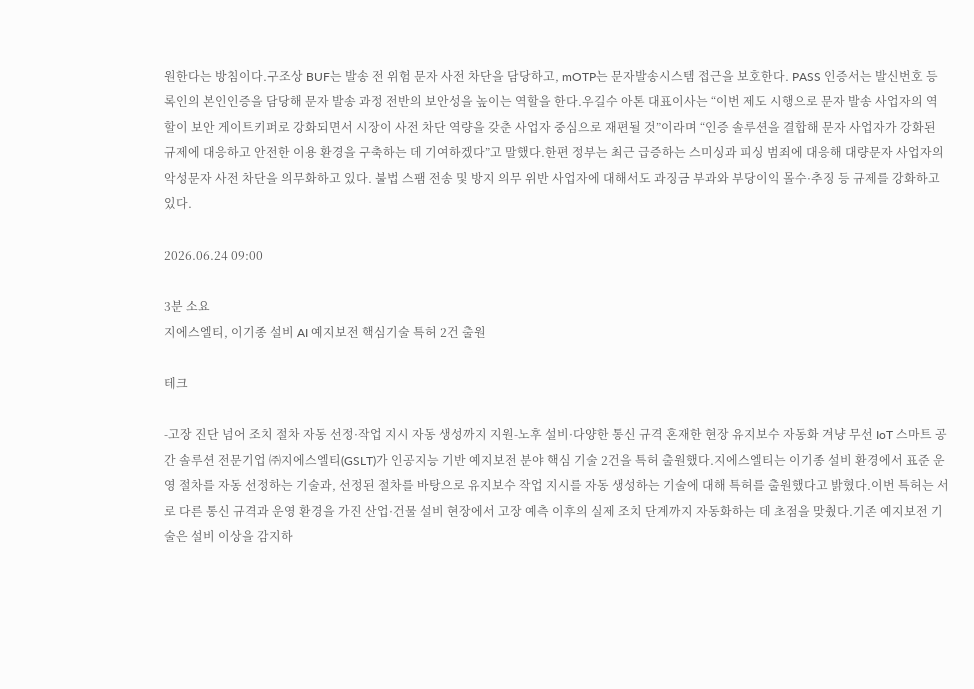원한다는 방침이다.구조상 BUF는 발송 전 위험 문자 사전 차단을 담당하고, mOTP는 문자발송시스템 접근을 보호한다. PASS 인증서는 발신번호 등록인의 본인인증을 담당해 문자 발송 과정 전반의 보안성을 높이는 역할을 한다.우길수 아톤 대표이사는 “이번 제도 시행으로 문자 발송 사업자의 역할이 보안 게이트키퍼로 강화되면서 시장이 사전 차단 역량을 갖춘 사업자 중심으로 재편될 것”이라며 “인증 솔루션을 결합해 문자 사업자가 강화된 규제에 대응하고 안전한 이용 환경을 구축하는 데 기여하겠다”고 말했다.한편 정부는 최근 급증하는 스미싱과 피싱 범죄에 대응해 대량문자 사업자의 악성문자 사전 차단을 의무화하고 있다. 불법 스팸 전송 및 방지 의무 위반 사업자에 대해서도 과징금 부과와 부당이익 몰수·추징 등 규제를 강화하고 있다.

2026.06.24 09:00

3분 소요
지에스엘티, 이기종 설비 AI 예지보전 핵심기술 특허 2건 출원

테크

-고장 진단 넘어 조치 절차 자동 선정·작업 지시 자동 생성까지 지원-노후 설비·다양한 통신 규격 혼재한 현장 유지보수 자동화 겨냥 무선 IoT 스마트 공간 솔루션 전문기업 ㈜지에스엘티(GSLT)가 인공지능 기반 예지보전 분야 핵심 기술 2건을 특허 출원했다.지에스엘티는 이기종 설비 환경에서 표준 운영 절차를 자동 선정하는 기술과, 선정된 절차를 바탕으로 유지보수 작업 지시를 자동 생성하는 기술에 대해 특허를 출원했다고 밝혔다.이번 특허는 서로 다른 통신 규격과 운영 환경을 가진 산업·건물 설비 현장에서 고장 예측 이후의 실제 조치 단계까지 자동화하는 데 초점을 맞췄다.기존 예지보전 기술은 설비 이상을 감지하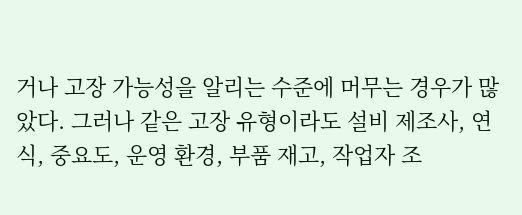거나 고장 가능성을 알리는 수준에 머무는 경우가 많았다. 그러나 같은 고장 유형이라도 설비 제조사, 연식, 중요도, 운영 환경, 부품 재고, 작업자 조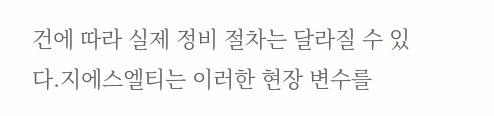건에 따라 실제 정비 절차는 달라질 수 있다.지에스엘티는 이러한 현장 변수를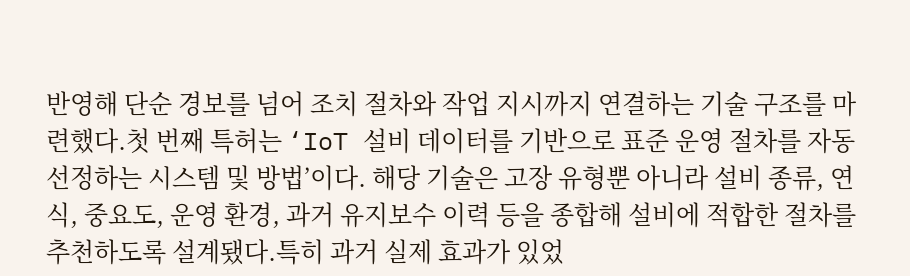반영해 단순 경보를 넘어 조치 절차와 작업 지시까지 연결하는 기술 구조를 마련했다.첫 번째 특허는 ‘IoT 설비 데이터를 기반으로 표준 운영 절차를 자동 선정하는 시스템 및 방법’이다. 해당 기술은 고장 유형뿐 아니라 설비 종류, 연식, 중요도, 운영 환경, 과거 유지보수 이력 등을 종합해 설비에 적합한 절차를 추천하도록 설계됐다.특히 과거 실제 효과가 있었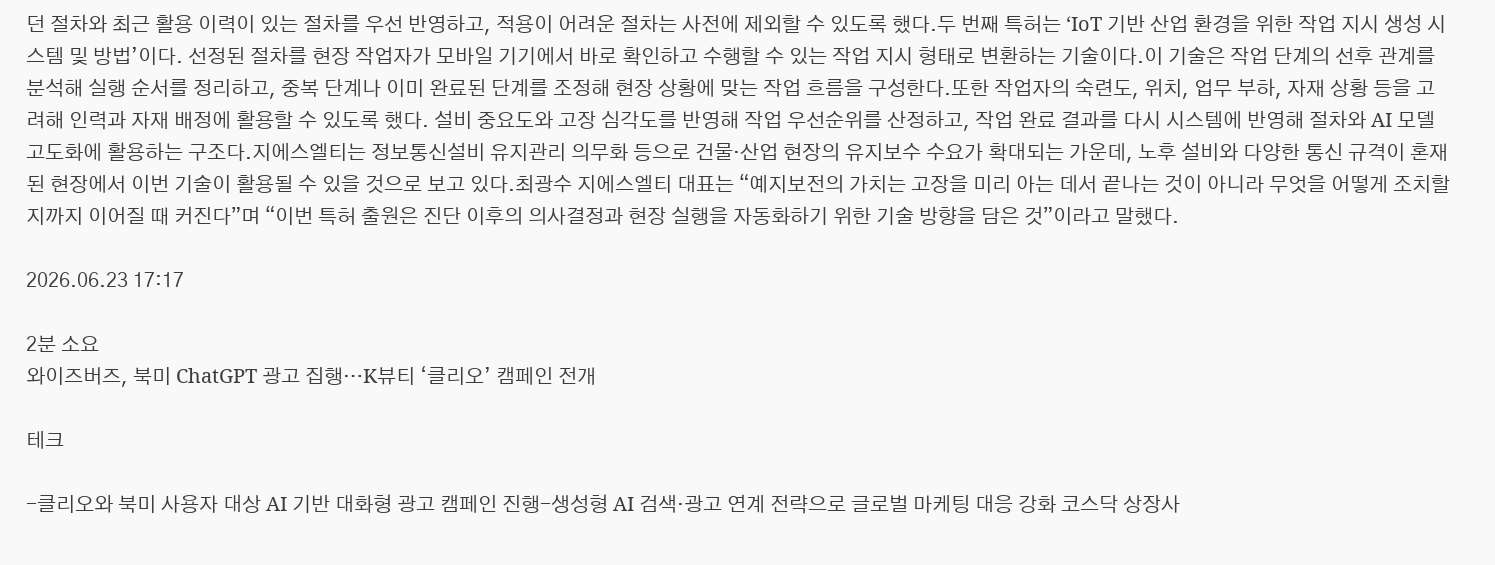던 절차와 최근 활용 이력이 있는 절차를 우선 반영하고, 적용이 어려운 절차는 사전에 제외할 수 있도록 했다.두 번째 특허는 ‘IoT 기반 산업 환경을 위한 작업 지시 생성 시스템 및 방법’이다. 선정된 절차를 현장 작업자가 모바일 기기에서 바로 확인하고 수행할 수 있는 작업 지시 형태로 변환하는 기술이다.이 기술은 작업 단계의 선후 관계를 분석해 실행 순서를 정리하고, 중복 단계나 이미 완료된 단계를 조정해 현장 상황에 맞는 작업 흐름을 구성한다.또한 작업자의 숙련도, 위치, 업무 부하, 자재 상황 등을 고려해 인력과 자재 배정에 활용할 수 있도록 했다. 설비 중요도와 고장 심각도를 반영해 작업 우선순위를 산정하고, 작업 완료 결과를 다시 시스템에 반영해 절차와 AI 모델 고도화에 활용하는 구조다.지에스엘티는 정보통신설비 유지관리 의무화 등으로 건물·산업 현장의 유지보수 수요가 확대되는 가운데, 노후 설비와 다양한 통신 규격이 혼재된 현장에서 이번 기술이 활용될 수 있을 것으로 보고 있다.최광수 지에스엘티 대표는 “예지보전의 가치는 고장을 미리 아는 데서 끝나는 것이 아니라 무엇을 어떻게 조치할지까지 이어질 때 커진다”며 “이번 특허 출원은 진단 이후의 의사결정과 현장 실행을 자동화하기 위한 기술 방향을 담은 것”이라고 말했다.

2026.06.23 17:17

2분 소요
와이즈버즈, 북미 ChatGPT 광고 집행…K뷰티 ‘클리오’ 캠페인 전개

테크

-클리오와 북미 사용자 대상 AI 기반 대화형 광고 캠페인 진행-생성형 AI 검색·광고 연계 전략으로 글로벌 마케팅 대응 강화 코스닥 상장사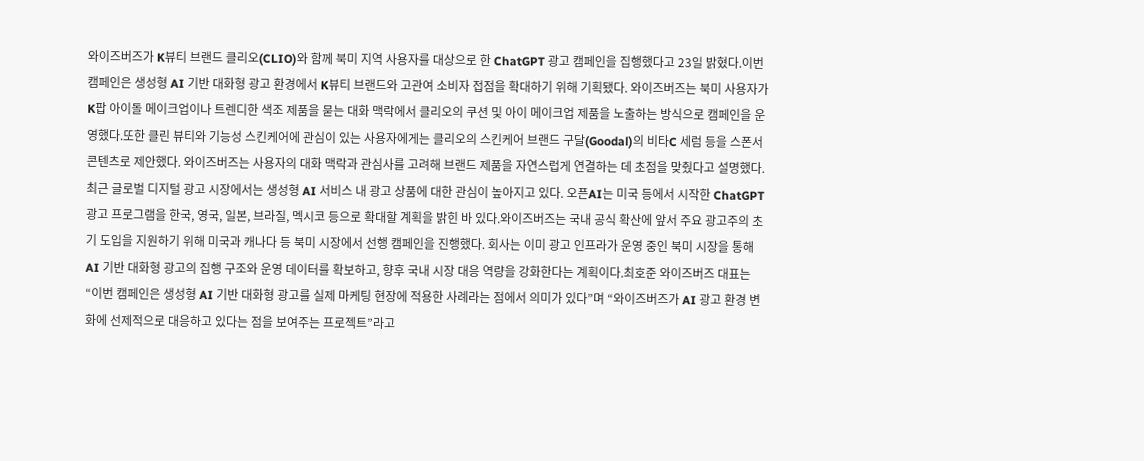와이즈버즈가 K뷰티 브랜드 클리오(CLIO)와 함께 북미 지역 사용자를 대상으로 한 ChatGPT 광고 캠페인을 집행했다고 23일 밝혔다.이번 캠페인은 생성형 AI 기반 대화형 광고 환경에서 K뷰티 브랜드와 고관여 소비자 접점을 확대하기 위해 기획됐다. 와이즈버즈는 북미 사용자가 K팝 아이돌 메이크업이나 트렌디한 색조 제품을 묻는 대화 맥락에서 클리오의 쿠션 및 아이 메이크업 제품을 노출하는 방식으로 캠페인을 운영했다.또한 클린 뷰티와 기능성 스킨케어에 관심이 있는 사용자에게는 클리오의 스킨케어 브랜드 구달(Goodal)의 비타C 세럼 등을 스폰서 콘텐츠로 제안했다. 와이즈버즈는 사용자의 대화 맥락과 관심사를 고려해 브랜드 제품을 자연스럽게 연결하는 데 초점을 맞췄다고 설명했다.최근 글로벌 디지털 광고 시장에서는 생성형 AI 서비스 내 광고 상품에 대한 관심이 높아지고 있다. 오픈AI는 미국 등에서 시작한 ChatGPT 광고 프로그램을 한국, 영국, 일본, 브라질, 멕시코 등으로 확대할 계획을 밝힌 바 있다.와이즈버즈는 국내 공식 확산에 앞서 주요 광고주의 초기 도입을 지원하기 위해 미국과 캐나다 등 북미 시장에서 선행 캠페인을 진행했다. 회사는 이미 광고 인프라가 운영 중인 북미 시장을 통해 AI 기반 대화형 광고의 집행 구조와 운영 데이터를 확보하고, 향후 국내 시장 대응 역량을 강화한다는 계획이다.최호준 와이즈버즈 대표는 “이번 캠페인은 생성형 AI 기반 대화형 광고를 실제 마케팅 현장에 적용한 사례라는 점에서 의미가 있다”며 “와이즈버즈가 AI 광고 환경 변화에 선제적으로 대응하고 있다는 점을 보여주는 프로젝트”라고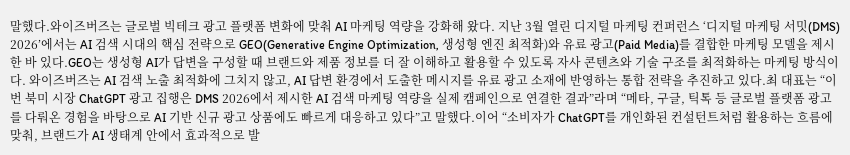말했다.와이즈버즈는 글로벌 빅테크 광고 플랫폼 변화에 맞춰 AI 마케팅 역량을 강화해 왔다. 지난 3월 열린 디지털 마케팅 컨퍼런스 ‘디지털 마케팅 서밋(DMS) 2026’에서는 AI 검색 시대의 핵심 전략으로 GEO(Generative Engine Optimization, 생성형 엔진 최적화)와 유료 광고(Paid Media)를 결합한 마케팅 모델을 제시한 바 있다.GEO는 생성형 AI가 답변을 구성할 때 브랜드와 제품 정보를 더 잘 이해하고 활용할 수 있도록 자사 콘텐츠와 기술 구조를 최적화하는 마케팅 방식이다. 와이즈버즈는 AI 검색 노출 최적화에 그치지 않고, AI 답변 환경에서 도출한 메시지를 유료 광고 소재에 반영하는 통합 전략을 추진하고 있다.최 대표는 “이번 북미 시장 ChatGPT 광고 집행은 DMS 2026에서 제시한 AI 검색 마케팅 역량을 실제 캠페인으로 연결한 결과”라며 “메타, 구글, 틱톡 등 글로벌 플랫폼 광고를 다뤄온 경험을 바탕으로 AI 기반 신규 광고 상품에도 빠르게 대응하고 있다”고 말했다.이어 “소비자가 ChatGPT를 개인화된 컨설턴트처럼 활용하는 흐름에 맞춰, 브랜드가 AI 생태계 안에서 효과적으로 발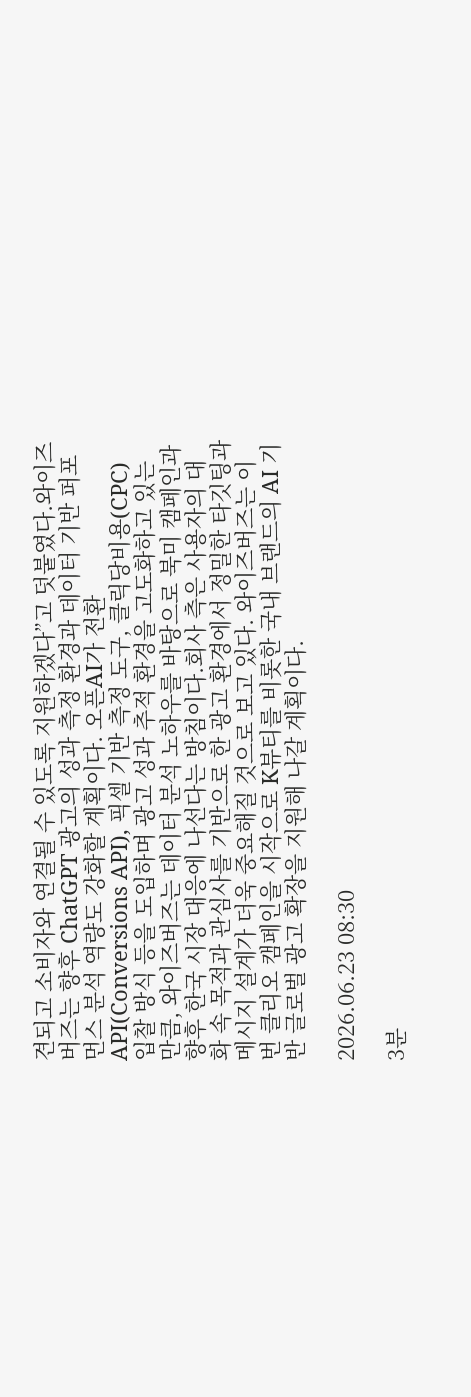견되고 소비자와 연결될 수 있도록 지원하겠다”고 덧붙였다.와이즈버즈는 향후 ChatGPT 광고의 성과 측정 환경과 데이터 기반 퍼포먼스 분석 역량도 강화할 계획이다. 오픈AI가 전환 API(Conversions API), 픽셀 기반 측정 도구, 클릭당비용(CPC) 입찰 방식 등을 도입하며 광고 성과 추적 환경을 고도화하고 있는 만큼, 와이즈버즈는 데이터 분석 노하우를 바탕으로 북미 캠페인과 향후 한국 시장 대응에 나선다는 방침이다.회사 측은 사용자의 대화 속 목적과 관심사를 기반으로 한 광고 환경에서 정밀한 타깃팅과 메시지 설계가 더욱 중요해질 것으로 보고 있다. 와이즈버즈는 이번 클리오 캠페인을 시작으로 K뷰티를 비롯한 국내 브랜드의 AI 기반 글로벌 광고 확장을 지원해 나갈 계획이다.

2026.06.23 08:30

3분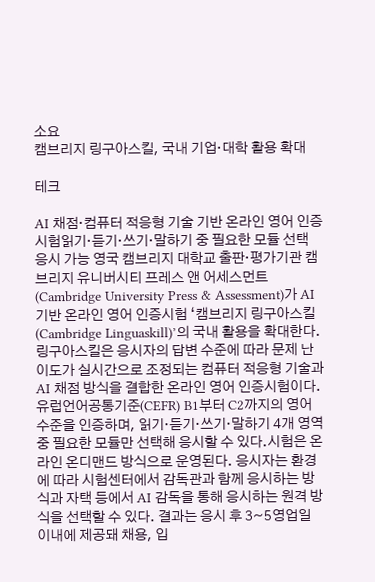소요
캠브리지 링구아스킬, 국내 기업·대학 활용 확대

테크

AI 채점·컴퓨터 적응형 기술 기반 온라인 영어 인증시험읽기·듣기·쓰기·말하기 중 필요한 모듈 선택 응시 가능 영국 캠브리지 대학교 출판·평가기관 캠브리지 유니버시티 프레스 앤 어세스먼트(Cambridge University Press & Assessment)가 AI 기반 온라인 영어 인증시험 ‘캠브리지 링구아스킬(Cambridge Linguaskill)’의 국내 활용을 확대한다.링구아스킬은 응시자의 답변 수준에 따라 문제 난이도가 실시간으로 조정되는 컴퓨터 적응형 기술과 AI 채점 방식을 결합한 온라인 영어 인증시험이다. 유럽언어공통기준(CEFR) B1부터 C2까지의 영어 수준을 인증하며, 읽기·듣기·쓰기·말하기 4개 영역 중 필요한 모듈만 선택해 응시할 수 있다.시험은 온라인 온디맨드 방식으로 운영된다. 응시자는 환경에 따라 시험센터에서 감독관과 함께 응시하는 방식과 자택 등에서 AI 감독을 통해 응시하는 원격 방식을 선택할 수 있다. 결과는 응시 후 3~5영업일 이내에 제공돼 채용, 입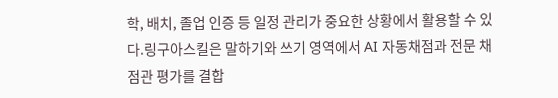학, 배치, 졸업 인증 등 일정 관리가 중요한 상황에서 활용할 수 있다.링구아스킬은 말하기와 쓰기 영역에서 AI 자동채점과 전문 채점관 평가를 결합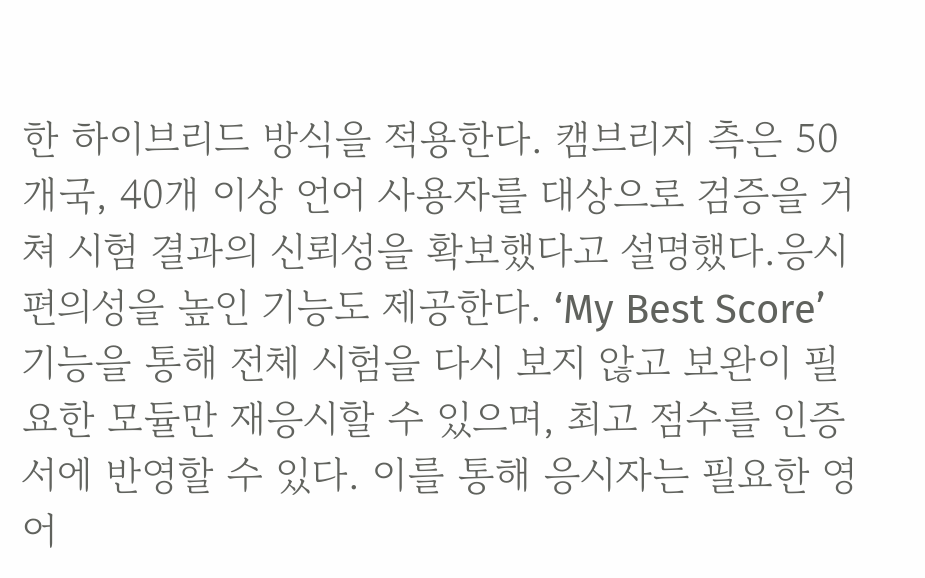한 하이브리드 방식을 적용한다. 캠브리지 측은 50개국, 40개 이상 언어 사용자를 대상으로 검증을 거쳐 시험 결과의 신뢰성을 확보했다고 설명했다.응시 편의성을 높인 기능도 제공한다. ‘My Best Score’ 기능을 통해 전체 시험을 다시 보지 않고 보완이 필요한 모듈만 재응시할 수 있으며, 최고 점수를 인증서에 반영할 수 있다. 이를 통해 응시자는 필요한 영어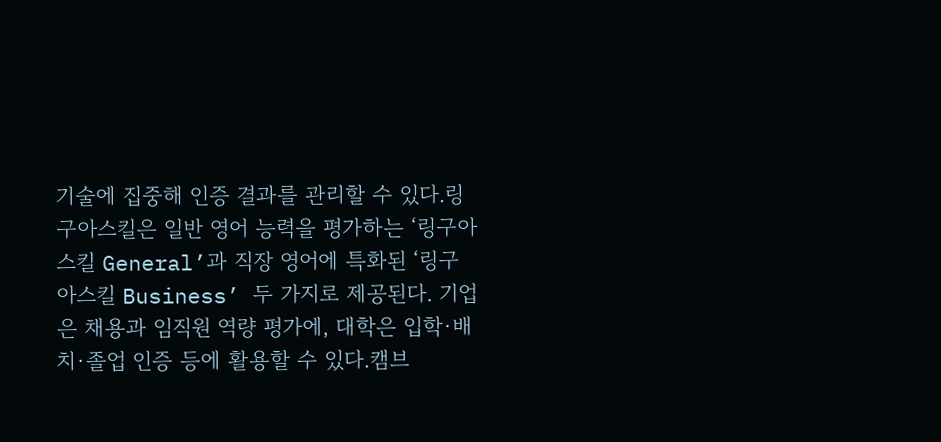기술에 집중해 인증 결과를 관리할 수 있다.링구아스킬은 일반 영어 능력을 평가하는 ‘링구아스킬 General’과 직장 영어에 특화된 ‘링구아스킬 Business’ 두 가지로 제공된다. 기업은 채용과 임직원 역량 평가에, 대학은 입학·배치·졸업 인증 등에 활용할 수 있다.캠브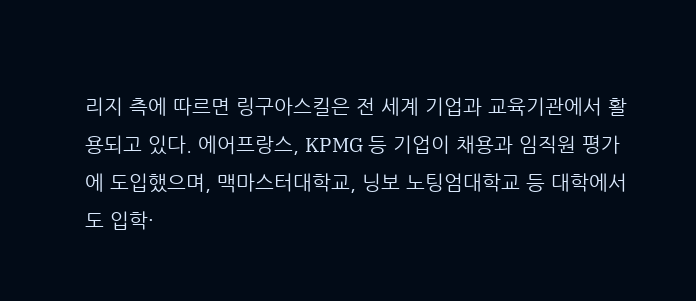리지 측에 따르면 링구아스킬은 전 세계 기업과 교육기관에서 활용되고 있다. 에어프랑스, KPMG 등 기업이 채용과 임직원 평가에 도입했으며, 맥마스터대학교, 닝보 노팅엄대학교 등 대학에서도 입학·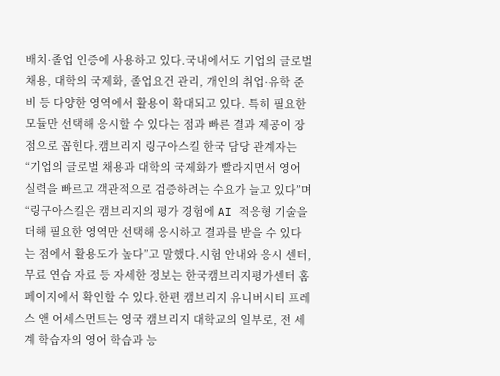배치·졸업 인증에 사용하고 있다.국내에서도 기업의 글로벌 채용, 대학의 국제화, 졸업요건 관리, 개인의 취업·유학 준비 등 다양한 영역에서 활용이 확대되고 있다. 특히 필요한 모듈만 선택해 응시할 수 있다는 점과 빠른 결과 제공이 장점으로 꼽힌다.캠브리지 링구아스킬 한국 담당 관계자는 “기업의 글로벌 채용과 대학의 국제화가 빨라지면서 영어 실력을 빠르고 객관적으로 검증하려는 수요가 늘고 있다”며 “링구아스킬은 캠브리지의 평가 경험에 AI 적응형 기술을 더해 필요한 영역만 선택해 응시하고 결과를 받을 수 있다는 점에서 활용도가 높다”고 말했다.시험 안내와 응시 센터, 무료 연습 자료 등 자세한 정보는 한국캠브리지평가센터 홈페이지에서 확인할 수 있다.한편 캠브리지 유니버시티 프레스 앤 어세스먼트는 영국 캠브리지 대학교의 일부로, 전 세계 학습자의 영어 학습과 능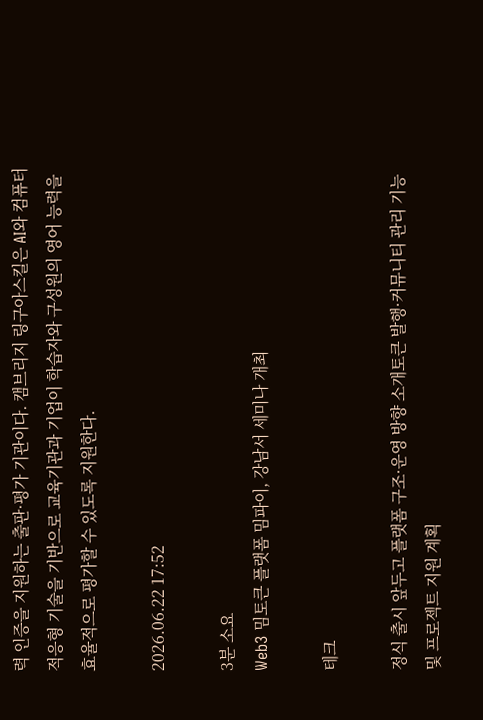력 인증을 지원하는 출판·평가 기관이다. 캠브리지 링구아스킬은 AI와 컴퓨터 적응형 기술을 기반으로 교육기관과 기업이 학습자와 구성원의 영어 능력을 효율적으로 평가할 수 있도록 지원한다.

2026.06.22 17:52

3분 소요
Web3 밈토큰 플랫폼 밈파이, 강남서 세미나 개최

테크

정식 출시 앞두고 플랫폼 구조·운영 방향 소개토큰 발행·커뮤니티 관리 기능 및 프로젝트 지원 계획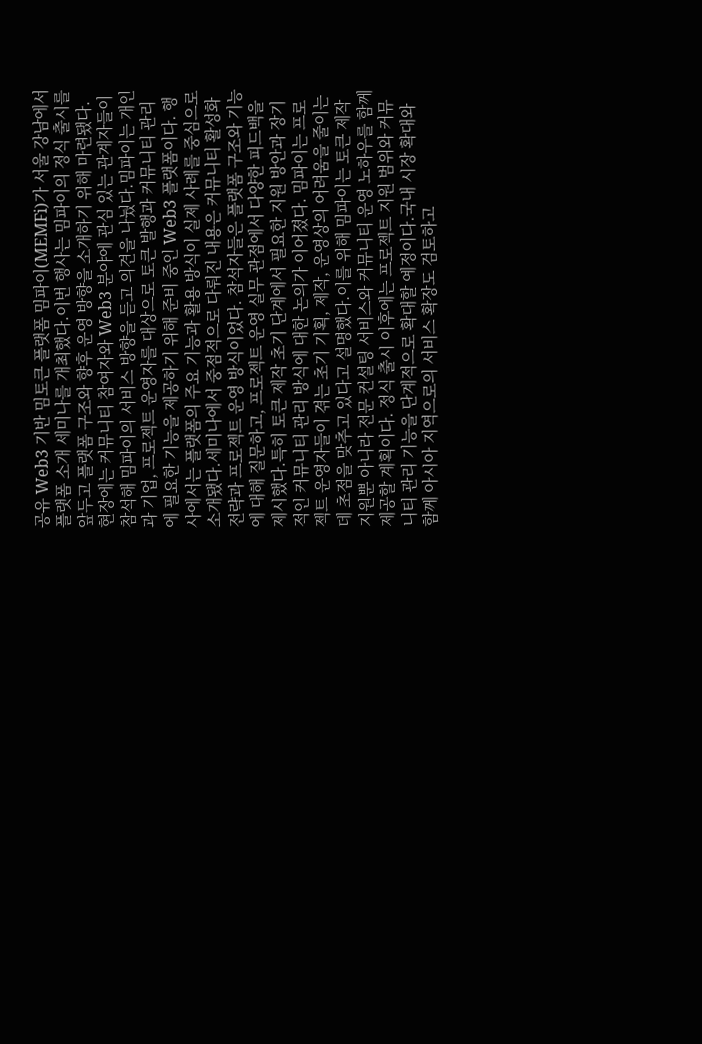공유 Web3 기반 밈토큰 플랫폼 밈파이(MEMFi)가 서울 강남에서 플랫폼 소개 세미나를 개최했다.이번 행사는 밈파이의 정식 출시를 앞두고 플랫폼 구조와 향후 운영 방향을 소개하기 위해 마련됐다. 현장에는 커뮤니티 참여자와 Web3 분야에 관심 있는 관계자들이 참석해 밈파이의 서비스 방향을 듣고 의견을 나눴다.밈파이는 개인과 기업, 프로젝트 운영자를 대상으로 토큰 발행과 커뮤니티 관리에 필요한 기능을 제공하기 위해 준비 중인 Web3 플랫폼이다. 행사에서는 플랫폼의 주요 기능과 활용 방식이 실제 사례를 중심으로 소개됐다.세미나에서 중점적으로 다뤄진 내용은 커뮤니티 활성화 전략과 프로젝트 운영 방식이었다. 참석자들은 플랫폼 구조와 기능에 대해 질문하고, 프로젝트 운영 실무 관점에서 다양한 피드백을 제시했다.특히 토큰 제작 초기 단계에서 필요한 지원 방안과 장기적인 커뮤니티 관리 방식에 대한 논의가 이어졌다. 밈파이는 프로젝트 운영자들이 겪는 초기 기획, 제작, 운영상의 어려움을 줄이는 데 초점을 맞추고 있다고 설명했다.이를 위해 밈파이는 토큰 제작 지원뿐 아니라 전문 컨설팅 서비스와 커뮤니티 운영 노하우를 함께 제공할 계획이다. 정식 출시 이후에는 프로젝트 지원 범위와 커뮤니티 관리 기능을 단계적으로 확대할 예정이다.국내 시장 확대와 함께 아시아 지역으로의 서비스 확장도 검토하고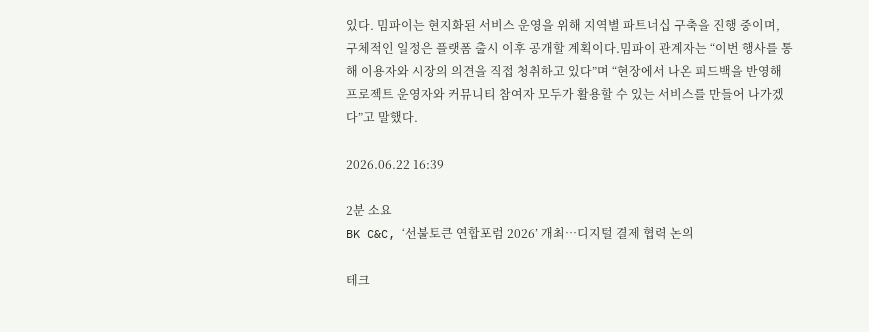있다. 밈파이는 현지화된 서비스 운영을 위해 지역별 파트너십 구축을 진행 중이며, 구체적인 일정은 플랫폼 출시 이후 공개할 계획이다.밈파이 관계자는 “이번 행사를 통해 이용자와 시장의 의견을 직접 청취하고 있다”며 “현장에서 나온 피드백을 반영해 프로젝트 운영자와 커뮤니티 참여자 모두가 활용할 수 있는 서비스를 만들어 나가겠다”고 말했다.

2026.06.22 16:39

2분 소요
BK C&C, ‘선불토큰 연합포럼 2026’ 개최…디지털 결제 협력 논의

테크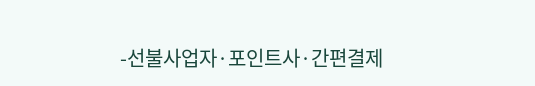-선불사업자·포인트사·간편결제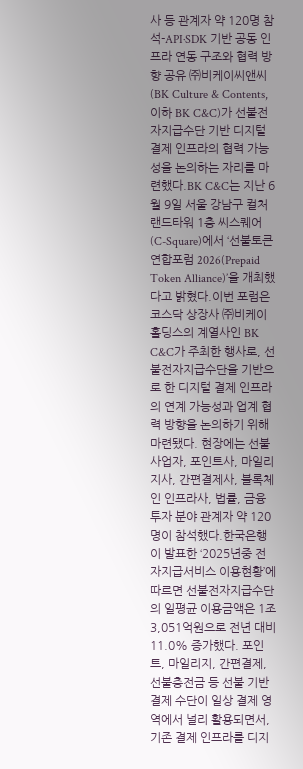사 등 관계자 약 120명 참석-API·SDK 기반 공동 인프라 연동 구조와 협력 방향 공유 ㈜비케이씨앤씨(BK Culture & Contents, 이하 BK C&C)가 선불전자지급수단 기반 디지털 결제 인프라의 협력 가능성을 논의하는 자리를 마련했다.BK C&C는 지난 6월 9일 서울 강남구 컬처랜드타워 1층 씨스퀘어(C-Square)에서 ‘선불토큰 연합포럼 2026(Prepaid Token Alliance)’을 개최했다고 밝혔다.이번 포럼은 코스닥 상장사 ㈜비케이홀딩스의 계열사인 BK C&C가 주최한 행사로, 선불전자지급수단을 기반으로 한 디지털 결제 인프라의 연계 가능성과 업계 협력 방향을 논의하기 위해 마련됐다. 현장에는 선불사업자, 포인트사, 마일리지사, 간편결제사, 블록체인 인프라사, 법률, 금융투자 분야 관계자 약 120명이 참석했다.한국은행이 발표한 ‘2025년중 전자지급서비스 이용현황’에 따르면 선불전자지급수단의 일평균 이용금액은 1조3,051억원으로 전년 대비 11.0% 증가했다. 포인트, 마일리지, 간편결제, 선불충전금 등 선불 기반 결제 수단이 일상 결제 영역에서 널리 활용되면서, 기존 결제 인프라를 디지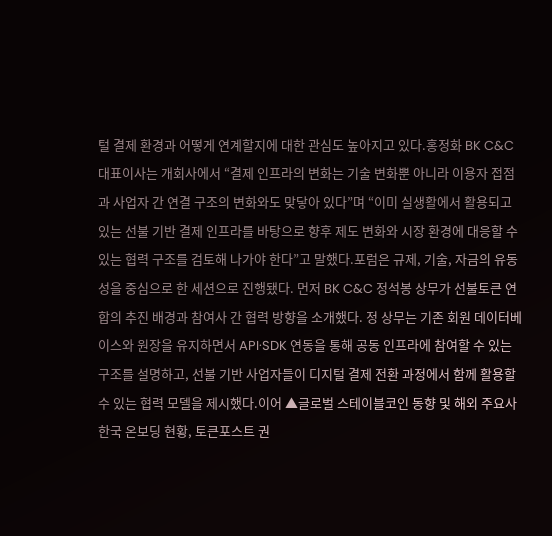털 결제 환경과 어떻게 연계할지에 대한 관심도 높아지고 있다.홍정화 BK C&C 대표이사는 개회사에서 “결제 인프라의 변화는 기술 변화뿐 아니라 이용자 접점과 사업자 간 연결 구조의 변화와도 맞닿아 있다”며 “이미 실생활에서 활용되고 있는 선불 기반 결제 인프라를 바탕으로 향후 제도 변화와 시장 환경에 대응할 수 있는 협력 구조를 검토해 나가야 한다”고 말했다.포럼은 규제, 기술, 자금의 유동성을 중심으로 한 세션으로 진행됐다. 먼저 BK C&C 정석봉 상무가 선불토큰 연합의 추진 배경과 참여사 간 협력 방향을 소개했다. 정 상무는 기존 회원 데이터베이스와 원장을 유지하면서 API·SDK 연동을 통해 공동 인프라에 참여할 수 있는 구조를 설명하고, 선불 기반 사업자들이 디지털 결제 전환 과정에서 함께 활용할 수 있는 협력 모델을 제시했다.이어 ▲글로벌 스테이블코인 동향 및 해외 주요사 한국 온보딩 현황, 토큰포스트 권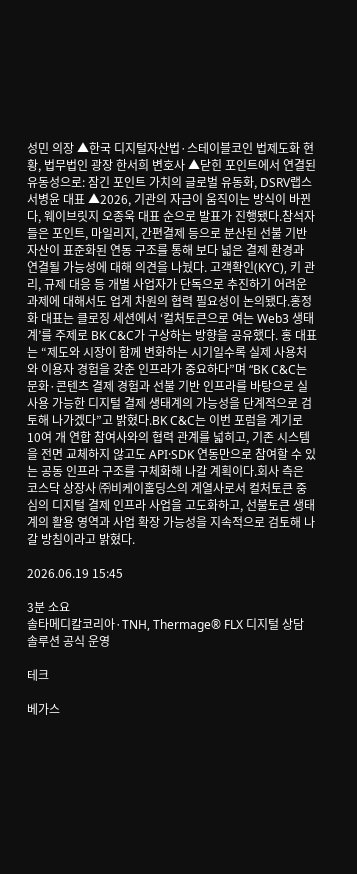성민 의장 ▲한국 디지털자산법·스테이블코인 법제도화 현황, 법무법인 광장 한서희 변호사 ▲닫힌 포인트에서 연결된 유동성으로: 잠긴 포인트 가치의 글로벌 유동화, DSRV랩스 서병윤 대표 ▲2026, 기관의 자금이 움직이는 방식이 바뀐다, 웨이브릿지 오종욱 대표 순으로 발표가 진행됐다.참석자들은 포인트, 마일리지, 간편결제 등으로 분산된 선불 기반 자산이 표준화된 연동 구조를 통해 보다 넓은 결제 환경과 연결될 가능성에 대해 의견을 나눴다. 고객확인(KYC), 키 관리, 규제 대응 등 개별 사업자가 단독으로 추진하기 어려운 과제에 대해서도 업계 차원의 협력 필요성이 논의됐다.홍정화 대표는 클로징 세션에서 ‘컬처토큰으로 여는 Web3 생태계’를 주제로 BK C&C가 구상하는 방향을 공유했다. 홍 대표는 “제도와 시장이 함께 변화하는 시기일수록 실제 사용처와 이용자 경험을 갖춘 인프라가 중요하다”며 “BK C&C는 문화·콘텐츠 결제 경험과 선불 기반 인프라를 바탕으로 실사용 가능한 디지털 결제 생태계의 가능성을 단계적으로 검토해 나가겠다”고 밝혔다.BK C&C는 이번 포럼을 계기로 10여 개 연합 참여사와의 협력 관계를 넓히고, 기존 시스템을 전면 교체하지 않고도 API·SDK 연동만으로 참여할 수 있는 공동 인프라 구조를 구체화해 나갈 계획이다.회사 측은 코스닥 상장사 ㈜비케이홀딩스의 계열사로서 컬처토큰 중심의 디지털 결제 인프라 사업을 고도화하고, 선불토큰 생태계의 활용 영역과 사업 확장 가능성을 지속적으로 검토해 나갈 방침이라고 밝혔다.

2026.06.19 15:45

3분 소요
솔타메디칼코리아·TNH, Thermage® FLX 디지털 상담 솔루션 공식 운영

테크

베가스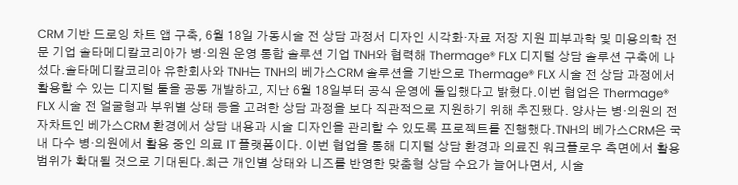CRM 기반 드로잉 차트 앱 구축, 6월 18일 가동시술 전 상담 과정서 디자인 시각화·자료 저장 지원 피부과학 및 미용의학 전문 기업 솔타메디칼코리아가 병·의원 운영 통합 솔루션 기업 TNH와 협력해 Thermage® FLX 디지털 상담 솔루션 구축에 나섰다.솔타메디칼코리아 유한회사와 TNH는 TNH의 베가스CRM 솔루션을 기반으로 Thermage® FLX 시술 전 상담 과정에서 활용할 수 있는 디지털 툴을 공동 개발하고, 지난 6월 18일부터 공식 운영에 돌입했다고 밝혔다.이번 협업은 Thermage® FLX 시술 전 얼굴형과 부위별 상태 등을 고려한 상담 과정을 보다 직관적으로 지원하기 위해 추진됐다. 양사는 병·의원의 전자차트인 베가스CRM 환경에서 상담 내용과 시술 디자인을 관리할 수 있도록 프로젝트를 진행했다.TNH의 베가스CRM은 국내 다수 병·의원에서 활용 중인 의료 IT 플랫폼이다. 이번 협업을 통해 디지털 상담 환경과 의료진 워크플로우 측면에서 활용 범위가 확대될 것으로 기대된다.최근 개인별 상태와 니즈를 반영한 맞춤형 상담 수요가 늘어나면서, 시술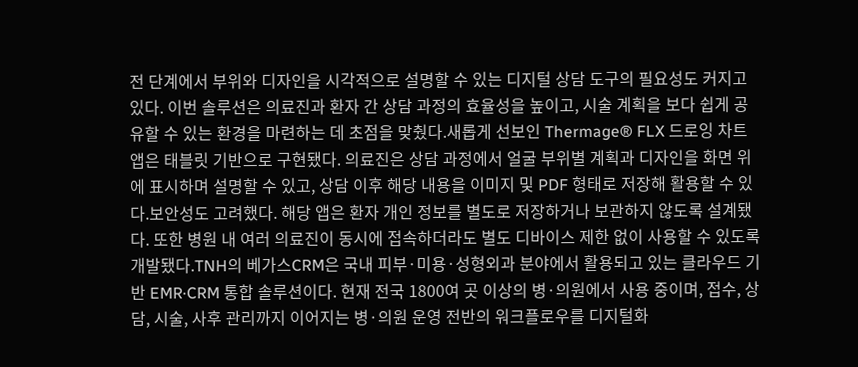전 단계에서 부위와 디자인을 시각적으로 설명할 수 있는 디지털 상담 도구의 필요성도 커지고 있다. 이번 솔루션은 의료진과 환자 간 상담 과정의 효율성을 높이고, 시술 계획을 보다 쉽게 공유할 수 있는 환경을 마련하는 데 초점을 맞췄다.새롭게 선보인 Thermage® FLX 드로잉 차트 앱은 태블릿 기반으로 구현됐다. 의료진은 상담 과정에서 얼굴 부위별 계획과 디자인을 화면 위에 표시하며 설명할 수 있고, 상담 이후 해당 내용을 이미지 및 PDF 형태로 저장해 활용할 수 있다.보안성도 고려했다. 해당 앱은 환자 개인 정보를 별도로 저장하거나 보관하지 않도록 설계됐다. 또한 병원 내 여러 의료진이 동시에 접속하더라도 별도 디바이스 제한 없이 사용할 수 있도록 개발됐다.TNH의 베가스CRM은 국내 피부·미용·성형외과 분야에서 활용되고 있는 클라우드 기반 EMR·CRM 통합 솔루션이다. 현재 전국 1800여 곳 이상의 병·의원에서 사용 중이며, 접수, 상담, 시술, 사후 관리까지 이어지는 병·의원 운영 전반의 워크플로우를 디지털화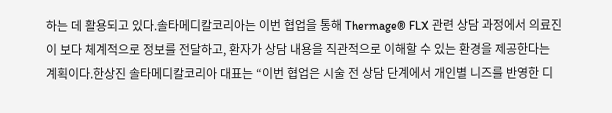하는 데 활용되고 있다.솔타메디칼코리아는 이번 협업을 통해 Thermage® FLX 관련 상담 과정에서 의료진이 보다 체계적으로 정보를 전달하고, 환자가 상담 내용을 직관적으로 이해할 수 있는 환경을 제공한다는 계획이다.한상진 솔타메디칼코리아 대표는 “이번 협업은 시술 전 상담 단계에서 개인별 니즈를 반영한 디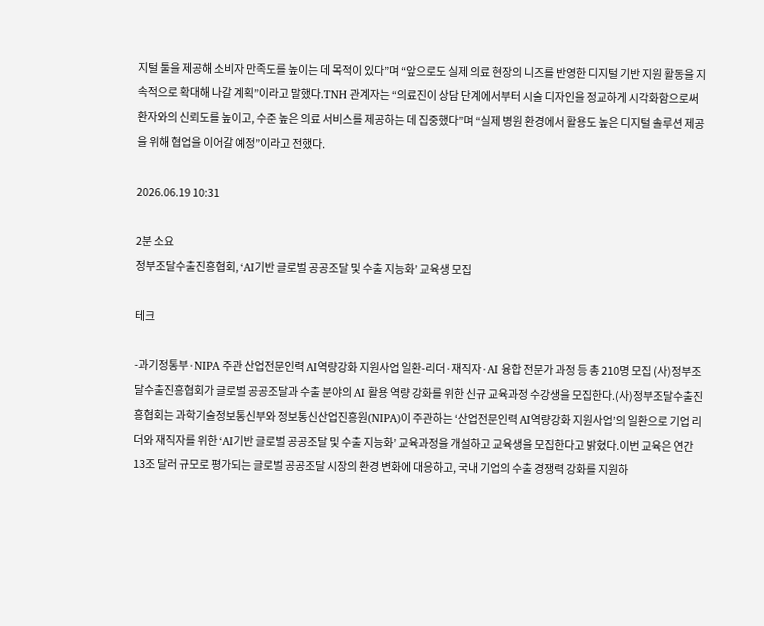지털 툴을 제공해 소비자 만족도를 높이는 데 목적이 있다”며 “앞으로도 실제 의료 현장의 니즈를 반영한 디지털 기반 지원 활동을 지속적으로 확대해 나갈 계획”이라고 말했다.TNH 관계자는 “의료진이 상담 단계에서부터 시술 디자인을 정교하게 시각화함으로써 환자와의 신뢰도를 높이고, 수준 높은 의료 서비스를 제공하는 데 집중했다”며 “실제 병원 환경에서 활용도 높은 디지털 솔루션 제공을 위해 협업을 이어갈 예정”이라고 전했다.

2026.06.19 10:31

2분 소요
정부조달수출진흥협회, ‘AI기반 글로벌 공공조달 및 수출 지능화’ 교육생 모집

테크

-과기정통부·NIPA 주관 산업전문인력 AI역량강화 지원사업 일환-리더·재직자·AI 융합 전문가 과정 등 총 210명 모집 (사)정부조달수출진흥협회가 글로벌 공공조달과 수출 분야의 AI 활용 역량 강화를 위한 신규 교육과정 수강생을 모집한다.(사)정부조달수출진흥협회는 과학기술정보통신부와 정보통신산업진흥원(NIPA)이 주관하는 ‘산업전문인력 AI역량강화 지원사업’의 일환으로 기업 리더와 재직자를 위한 ‘AI기반 글로벌 공공조달 및 수출 지능화’ 교육과정을 개설하고 교육생을 모집한다고 밝혔다.이번 교육은 연간 13조 달러 규모로 평가되는 글로벌 공공조달 시장의 환경 변화에 대응하고, 국내 기업의 수출 경쟁력 강화를 지원하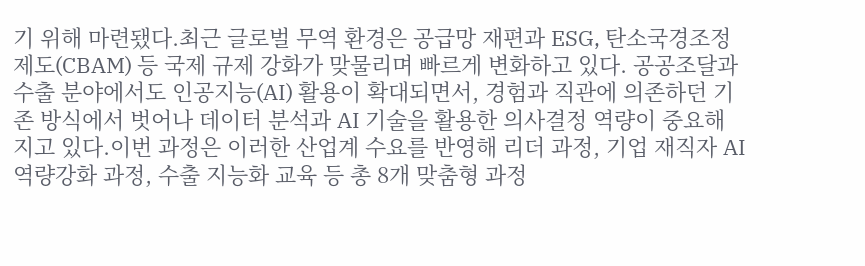기 위해 마련됐다.최근 글로벌 무역 환경은 공급망 재편과 ESG, 탄소국경조정제도(CBAM) 등 국제 규제 강화가 맞물리며 빠르게 변화하고 있다. 공공조달과 수출 분야에서도 인공지능(AI) 활용이 확대되면서, 경험과 직관에 의존하던 기존 방식에서 벗어나 데이터 분석과 AI 기술을 활용한 의사결정 역량이 중요해지고 있다.이번 과정은 이러한 산업계 수요를 반영해 리더 과정, 기업 재직자 AI 역량강화 과정, 수출 지능화 교육 등 총 8개 맞춤형 과정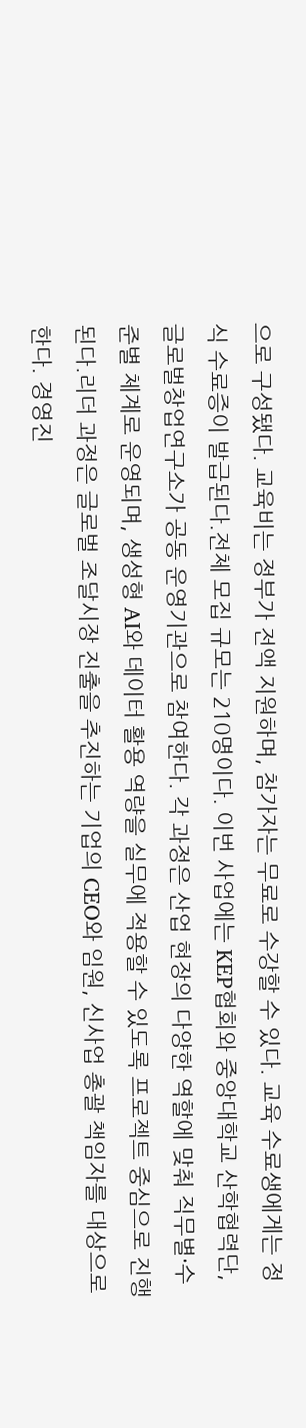으로 구성됐다. 교육비는 정부가 전액 지원하며, 참가자는 무료로 수강할 수 있다. 교육 수료생에게는 정식 수료증이 발급된다.전체 모집 규모는 210명이다. 이번 사업에는 KEP협회와 중앙대학교 산학협력단, 글로벌창업연구소가 공동 운영기관으로 참여한다. 각 과정은 산업 현장의 다양한 역할에 맞춰 직무별·수준별 체계로 운영되며, 생성형 AI와 데이터 활용 역량을 실무에 적용할 수 있도록 프로젝트 중심으로 진행된다.리더 과정은 글로벌 조달시장 진출을 추진하는 기업의 CEO와 임원, 신사업 총괄 책임자를 대상으로 한다. 경영진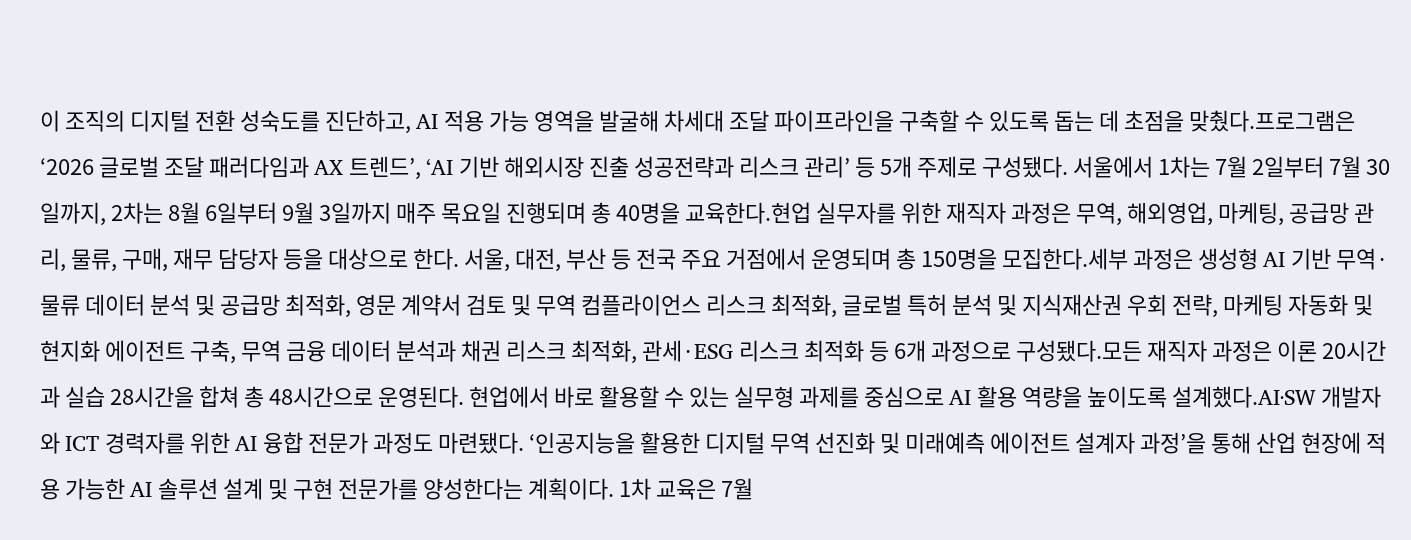이 조직의 디지털 전환 성숙도를 진단하고, AI 적용 가능 영역을 발굴해 차세대 조달 파이프라인을 구축할 수 있도록 돕는 데 초점을 맞췄다.프로그램은 ‘2026 글로벌 조달 패러다임과 AX 트렌드’, ‘AI 기반 해외시장 진출 성공전략과 리스크 관리’ 등 5개 주제로 구성됐다. 서울에서 1차는 7월 2일부터 7월 30일까지, 2차는 8월 6일부터 9월 3일까지 매주 목요일 진행되며 총 40명을 교육한다.현업 실무자를 위한 재직자 과정은 무역, 해외영업, 마케팅, 공급망 관리, 물류, 구매, 재무 담당자 등을 대상으로 한다. 서울, 대전, 부산 등 전국 주요 거점에서 운영되며 총 150명을 모집한다.세부 과정은 생성형 AI 기반 무역·물류 데이터 분석 및 공급망 최적화, 영문 계약서 검토 및 무역 컴플라이언스 리스크 최적화, 글로벌 특허 분석 및 지식재산권 우회 전략, 마케팅 자동화 및 현지화 에이전트 구축, 무역 금융 데이터 분석과 채권 리스크 최적화, 관세·ESG 리스크 최적화 등 6개 과정으로 구성됐다.모든 재직자 과정은 이론 20시간과 실습 28시간을 합쳐 총 48시간으로 운영된다. 현업에서 바로 활용할 수 있는 실무형 과제를 중심으로 AI 활용 역량을 높이도록 설계했다.AI·SW 개발자와 ICT 경력자를 위한 AI 융합 전문가 과정도 마련됐다. ‘인공지능을 활용한 디지털 무역 선진화 및 미래예측 에이전트 설계자 과정’을 통해 산업 현장에 적용 가능한 AI 솔루션 설계 및 구현 전문가를 양성한다는 계획이다. 1차 교육은 7월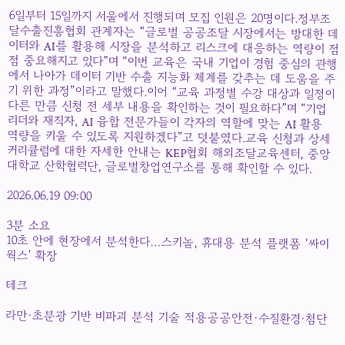6일부터 15일까지 서울에서 진행되며 모집 인원은 20명이다.정부조달수출진흥협회 관계자는 “글로벌 공공조달 시장에서는 방대한 데이터와 AI를 활용해 시장을 분석하고 리스크에 대응하는 역량이 점점 중요해지고 있다”며 “이번 교육은 국내 기업이 경험 중심의 관행에서 나아가 데이터 기반 수출 지능화 체계를 갖추는 데 도움을 주기 위한 과정”이라고 말했다.이어 “교육 과정별 수강 대상과 일정이 다른 만큼 신청 전 세부 내용을 확인하는 것이 필요하다”며 “기업 리더와 재직자, AI 융합 전문가들이 각자의 역할에 맞는 AI 활용 역량을 키울 수 있도록 지원하겠다”고 덧붙였다.교육 신청과 상세 커리큘럼에 대한 자세한 안내는 KEP협회 해외조달교육센터, 중앙대학교 산학협력단, 글로벌창업연구소를 통해 확인할 수 있다.

2026.06.19 09:00

3분 소요
10초 안에 현장에서 분석한다…스키놀, 휴대용 분석 플랫폼 ‘싸이웍스’ 확장

테크

라만·초분광 기반 비파괴 분석 기술 적용공공안전·수질환경·첨단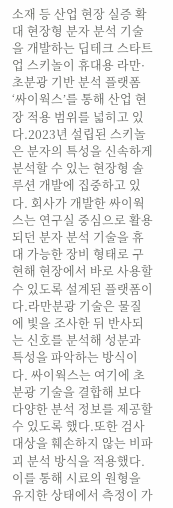소재 등 산업 현장 실증 확대 현장형 분자 분석 기술을 개발하는 딥테크 스타트업 스키놀이 휴대용 라만·초분광 기반 분석 플랫폼 ‘싸이웍스’를 통해 산업 현장 적용 범위를 넓히고 있다.2023년 설립된 스키놀은 분자의 특성을 신속하게 분석할 수 있는 현장형 솔루션 개발에 집중하고 있다. 회사가 개발한 싸이웍스는 연구실 중심으로 활용되던 분자 분석 기술을 휴대 가능한 장비 형태로 구현해 현장에서 바로 사용할 수 있도록 설계된 플랫폼이다.라만분광 기술은 물질에 빛을 조사한 뒤 반사되는 신호를 분석해 성분과 특성을 파악하는 방식이다. 싸이웍스는 여기에 초분광 기술을 결합해 보다 다양한 분석 정보를 제공할 수 있도록 했다.또한 검사 대상을 훼손하지 않는 비파괴 분석 방식을 적용했다. 이를 통해 시료의 원형을 유지한 상태에서 측정이 가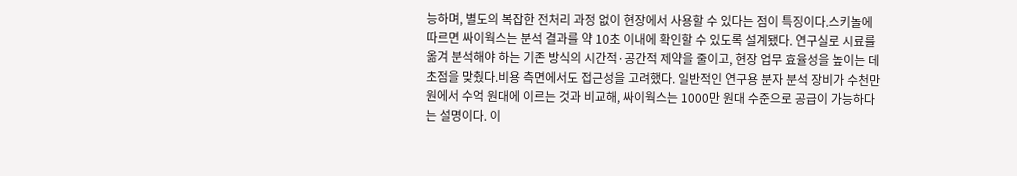능하며, 별도의 복잡한 전처리 과정 없이 현장에서 사용할 수 있다는 점이 특징이다.스키놀에 따르면 싸이웍스는 분석 결과를 약 10초 이내에 확인할 수 있도록 설계됐다. 연구실로 시료를 옮겨 분석해야 하는 기존 방식의 시간적·공간적 제약을 줄이고, 현장 업무 효율성을 높이는 데 초점을 맞췄다.비용 측면에서도 접근성을 고려했다. 일반적인 연구용 분자 분석 장비가 수천만 원에서 수억 원대에 이르는 것과 비교해, 싸이웍스는 1000만 원대 수준으로 공급이 가능하다는 설명이다. 이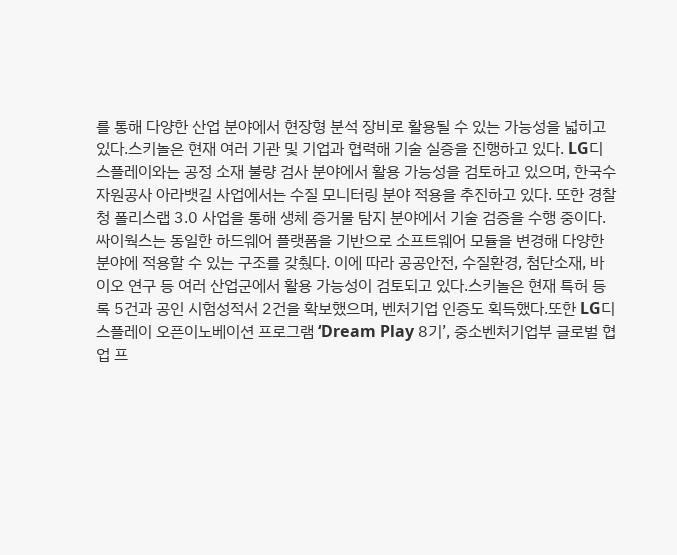를 통해 다양한 산업 분야에서 현장형 분석 장비로 활용될 수 있는 가능성을 넓히고 있다.스키놀은 현재 여러 기관 및 기업과 협력해 기술 실증을 진행하고 있다. LG디스플레이와는 공정 소재 불량 검사 분야에서 활용 가능성을 검토하고 있으며, 한국수자원공사 아라뱃길 사업에서는 수질 모니터링 분야 적용을 추진하고 있다. 또한 경찰청 폴리스랩 3.0 사업을 통해 생체 증거물 탐지 분야에서 기술 검증을 수행 중이다.싸이웍스는 동일한 하드웨어 플랫폼을 기반으로 소프트웨어 모듈을 변경해 다양한 분야에 적용할 수 있는 구조를 갖췄다. 이에 따라 공공안전, 수질환경, 첨단소재, 바이오 연구 등 여러 산업군에서 활용 가능성이 검토되고 있다.스키놀은 현재 특허 등록 5건과 공인 시험성적서 2건을 확보했으며, 벤처기업 인증도 획득했다.또한 LG디스플레이 오픈이노베이션 프로그램 ‘Dream Play 8기’, 중소벤처기업부 글로벌 협업 프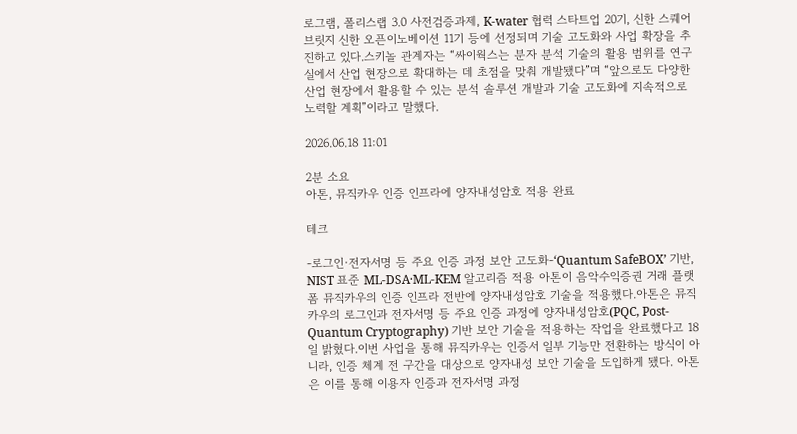로그램, 폴리스랩 3.0 사전검증과제, K-water 협력 스타트업 20기, 신한 스퀘어브릿지 신한 오픈이노베이션 11기 등에 선정되며 기술 고도화와 사업 확장을 추진하고 있다.스키놀 관계자는 “싸이웍스는 분자 분석 기술의 활용 범위를 연구실에서 산업 현장으로 확대하는 데 초점을 맞춰 개발됐다”며 “앞으로도 다양한 산업 현장에서 활용할 수 있는 분석 솔루션 개발과 기술 고도화에 지속적으로 노력할 계획”이라고 말했다.

2026.06.18 11:01

2분 소요
아톤, 뮤직카우 인증 인프라에 양자내성암호 적용 완료

테크

-로그인·전자서명 등 주요 인증 과정 보안 고도화-‘Quantum SafeBOX’ 기반, NIST 표준 ML-DSA·ML-KEM 알고리즘 적용 아톤이 음악수익증권 거래 플랫폼 뮤직카우의 인증 인프라 전반에 양자내성암호 기술을 적용했다.아톤은 뮤직카우의 로그인과 전자서명 등 주요 인증 과정에 양자내성암호(PQC, Post-Quantum Cryptography) 기반 보안 기술을 적용하는 작업을 완료했다고 18일 밝혔다.이번 사업을 통해 뮤직카우는 인증서 일부 기능만 전환하는 방식이 아니라, 인증 체계 전 구간을 대상으로 양자내성 보안 기술을 도입하게 됐다. 아톤은 이를 통해 이용자 인증과 전자서명 과정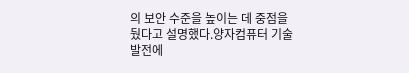의 보안 수준을 높이는 데 중점을 뒀다고 설명했다.양자컴퓨터 기술 발전에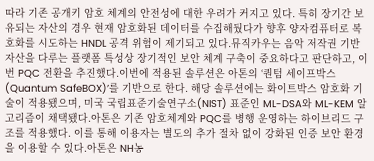따라 기존 공개키 암호 체계의 안전성에 대한 우려가 커지고 있다. 특히 장기간 보유되는 자산의 경우 현재 암호화된 데이터를 수집해뒀다가 향후 양자컴퓨터로 복호화를 시도하는 HNDL 공격 위험이 제기되고 있다.뮤직카우는 음악 저작권 기반 자산을 다루는 플랫폼 특성상 장기적인 보안 체계 구축이 중요하다고 판단하고, 이번 PQC 전환을 추진했다.이번에 적용된 솔루션은 아톤의 ‘퀀텀 세이프박스(Quantum SafeBOX)’를 기반으로 한다. 해당 솔루션에는 화이트박스 암호화 기술이 적용됐으며, 미국 국립표준기술연구소(NIST) 표준인 ML-DSA와 ML-KEM 알고리즘이 채택됐다.아톤은 기존 암호체계와 PQC를 병행 운영하는 하이브리드 구조를 적용했다. 이를 통해 이용자는 별도의 추가 절차 없이 강화된 인증 보안 환경을 이용할 수 있다.아톤은 NH농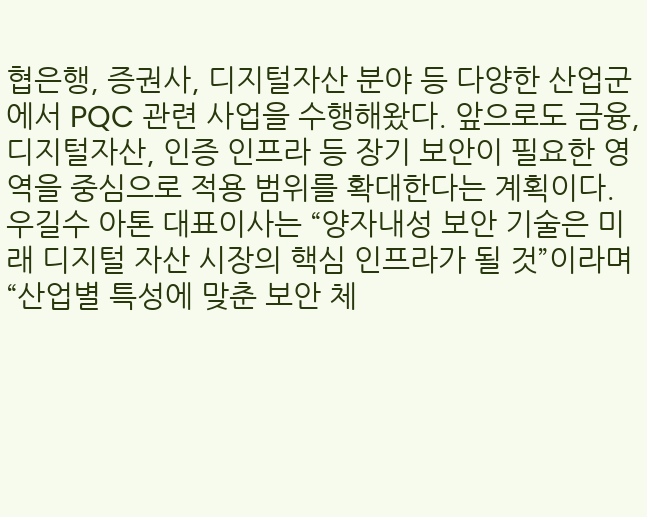협은행, 증권사, 디지털자산 분야 등 다양한 산업군에서 PQC 관련 사업을 수행해왔다. 앞으로도 금융, 디지털자산, 인증 인프라 등 장기 보안이 필요한 영역을 중심으로 적용 범위를 확대한다는 계획이다.우길수 아톤 대표이사는 “양자내성 보안 기술은 미래 디지털 자산 시장의 핵심 인프라가 될 것”이라며 “산업별 특성에 맞춘 보안 체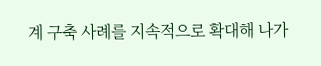계 구축 사례를 지속적으로 확대해 나가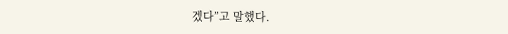겠다”고 말했다.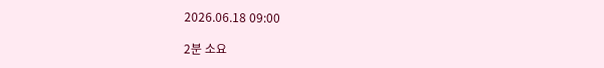2026.06.18 09:00

2분 소요